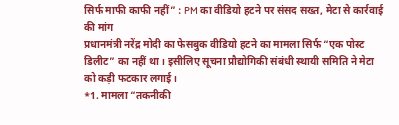सिर्फ माफी काफी नहीं” : PM का वीडियो हटने पर संसद सख्त, मेटा से कार्रवाई की मांग
प्रधानमंत्री नरेंद्र मोदी का फेसबुक वीडियो हटने का मामला सिर्फ “एक पोस्ट डिलीट” का नहीं था। इसीलिए सूचना प्रौद्योगिकी संबंधी स्थायी समिति ने मेटा को कड़ी फटकार लगाई।
*1. मामला “तकनीकी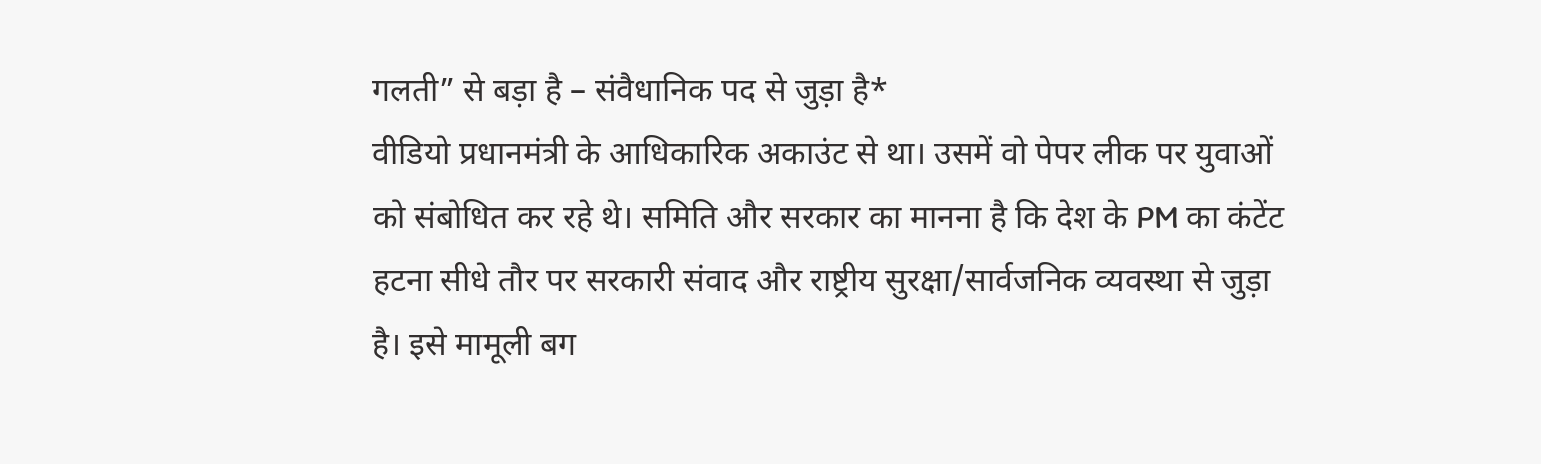गलती” से बड़ा है – संवैधानिक पद से जुड़ा है*
वीडियो प्रधानमंत्री के आधिकारिक अकाउंट से था। उसमें वो पेपर लीक पर युवाओं को संबोधित कर रहे थे। समिति और सरकार का मानना है कि देश के PM का कंटेंट हटना सीधे तौर पर सरकारी संवाद और राष्ट्रीय सुरक्षा/सार्वजनिक व्यवस्था से जुड़ा है। इसे मामूली बग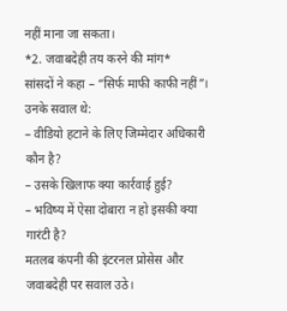नहीं माना जा सकता।
*2. जवाबदेही तय करने की मांग*
सांसदों ने कहा – “सिर्फ माफी काफी नहीं”। उनके सवाल थे:
– वीडियो हटाने के लिए जिम्मेदार अधिकारी कौन है?
– उसके खिलाफ क्या कार्रवाई हुई?
– भविष्य में ऐसा दोबारा न हो इसकी क्या गारंटी है?
मतलब कंपनी की इंटरनल प्रोसेस और जवाबदेही पर सवाल उठे।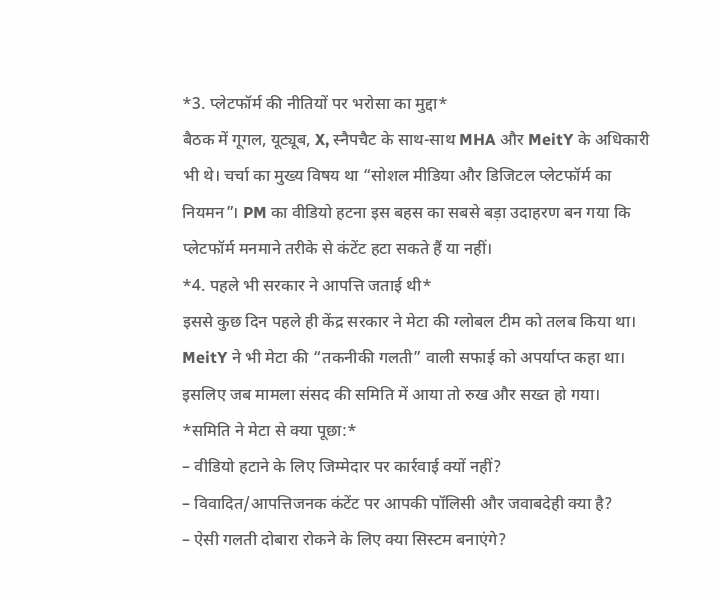*3. प्लेटफॉर्म की नीतियों पर भरोसा का मुद्दा*
बैठक में गूगल, यूट्यूब, X, स्नैपचैट के साथ-साथ MHA और MeitY के अधिकारी भी थे। चर्चा का मुख्य विषय था “सोशल मीडिया और डिजिटल प्लेटफॉर्म का नियमन”। PM का वीडियो हटना इस बहस का सबसे बड़ा उदाहरण बन गया कि प्लेटफॉर्म मनमाने तरीके से कंटेंट हटा सकते हैं या नहीं।
*4. पहले भी सरकार ने आपत्ति जताई थी*
इससे कुछ दिन पहले ही केंद्र सरकार ने मेटा की ग्लोबल टीम को तलब किया था। MeitY ने भी मेटा की “तकनीकी गलती” वाली सफाई को अपर्याप्त कहा था। इसलिए जब मामला संसद की समिति में आया तो रुख और सख्त हो गया।
*समिति ने मेटा से क्या पूछा:*
– वीडियो हटाने के लिए जिम्मेदार पर कार्रवाई क्यों नहीं?
– विवादित/आपत्तिजनक कंटेंट पर आपकी पॉलिसी और जवाबदेही क्या है?
– ऐसी गलती दोबारा रोकने के लिए क्या सिस्टम बनाएंगे?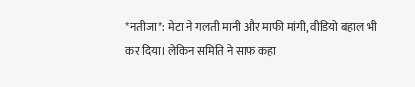*नतीजा*: मेटा ने गलती मानी और माफी मांगी, वीडियो बहाल भी कर दिया। लेकिन समिति ने साफ कहा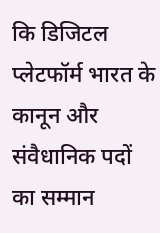कि डिजिटल प्लेटफॉर्म भारत के कानून और संवैधानिक पदों का सम्मान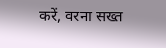करें, वरना सख्त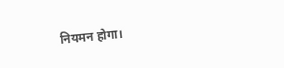नियमन होगा।